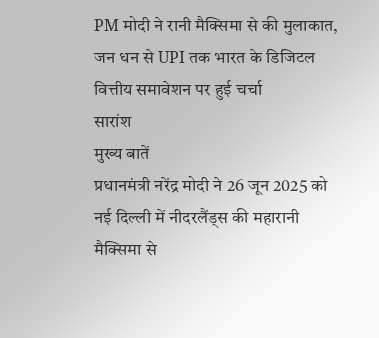PM मोदी ने रानी मैक्सिमा से की मुलाकात, जन धन से UPI तक भारत के डिजिटल वित्तीय समावेशन पर हुई चर्चा
सारांश
मुख्य बातें
प्रधानमंत्री नरेंद्र मोदी ने 26 जून 2025 को नई दिल्ली में नीदरलैंड्स की महारानी मैक्सिमा से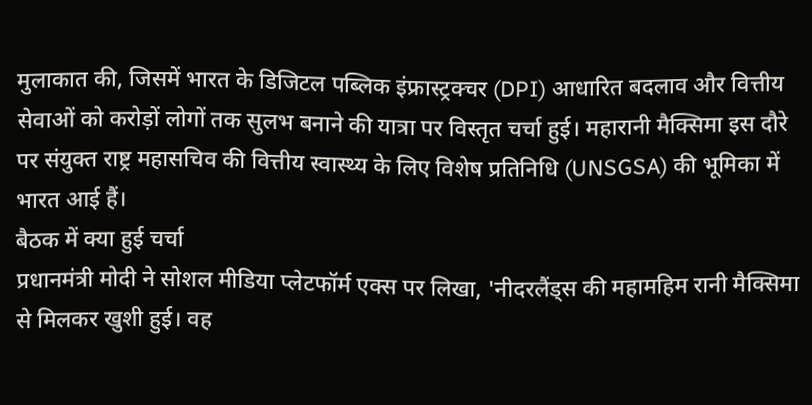मुलाकात की, जिसमें भारत के डिजिटल पब्लिक इंफ्रास्ट्रक्चर (DPI) आधारित बदलाव और वित्तीय सेवाओं को करोड़ों लोगों तक सुलभ बनाने की यात्रा पर विस्तृत चर्चा हुई। महारानी मैक्सिमा इस दौरे पर संयुक्त राष्ट्र महासचिव की वित्तीय स्वास्थ्य के लिए विशेष प्रतिनिधि (UNSGSA) की भूमिका में भारत आई हैं।
बैठक में क्या हुई चर्चा
प्रधानमंत्री मोदी ने सोशल मीडिया प्लेटफॉर्म एक्स पर लिखा, 'नीदरलैंड्स की महामहिम रानी मैक्सिमा से मिलकर खुशी हुई। वह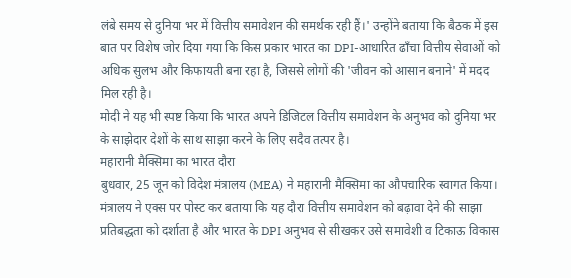लंबे समय से दुनिया भर में वित्तीय समावेशन की समर्थक रही हैं।' उन्होंने बताया कि बैठक में इस बात पर विशेष जोर दिया गया कि किस प्रकार भारत का DPI-आधारित ढाँचा वित्तीय सेवाओं को अधिक सुलभ और किफायती बना रहा है, जिससे लोगों की 'जीवन को आसान बनाने' में मदद मिल रही है।
मोदी ने यह भी स्पष्ट किया कि भारत अपने डिजिटल वित्तीय समावेशन के अनुभव को दुनिया भर के साझेदार देशों के साथ साझा करने के लिए सदैव तत्पर है।
महारानी मैक्सिमा का भारत दौरा
बुधवार, 25 जून को विदेश मंत्रालय (MEA) ने महारानी मैक्सिमा का औपचारिक स्वागत किया। मंत्रालय ने एक्स पर पोस्ट कर बताया कि यह दौरा वित्तीय समावेशन को बढ़ावा देने की साझा प्रतिबद्धता को दर्शाता है और भारत के DPI अनुभव से सीखकर उसे समावेशी व टिकाऊ विकास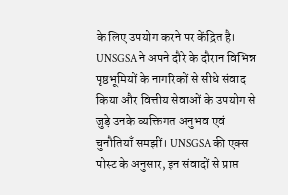के लिए उपयोग करने पर केंद्रित है।
UNSGSA ने अपने दौरे के दौरान विभिन्न पृष्ठभूमियों के नागरिकों से सीधे संवाद किया और वित्तीय सेवाओं के उपयोग से जुड़े उनके व्यक्तिगत अनुभव एवं चुनौतियाँ समझीं। UNSGSA की एक्स पोस्ट के अनुसार, इन संवादों से प्राप्त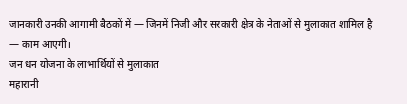जानकारी उनकी आगामी बैठकों में — जिनमें निजी और सरकारी क्षेत्र के नेताओं से मुलाकात शामिल है — काम आएगी।
जन धन योजना के लाभार्थियों से मुलाकात
महारानी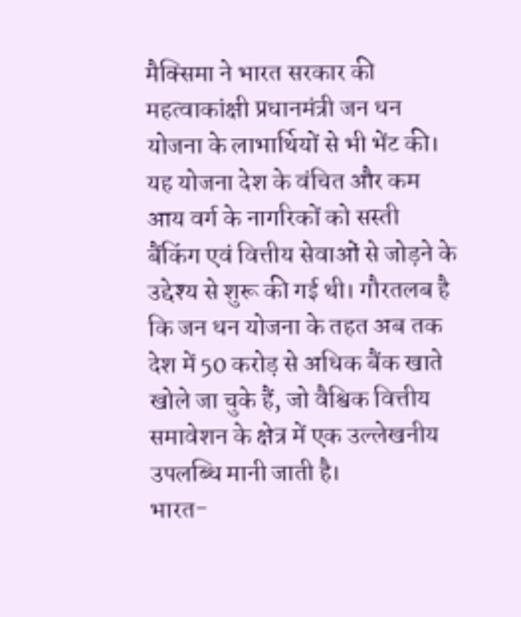मैक्सिमा ने भारत सरकार की महत्वाकांक्षी प्रधानमंत्री जन धन योजना के लाभार्थियों से भी भेंट की। यह योजना देश के वंचित और कम आय वर्ग के नागरिकों को सस्ती बैंकिंग एवं वित्तीय सेवाओं से जोड़ने के उद्देश्य से शुरू की गई थी। गौरतलब है कि जन धन योजना के तहत अब तक देश में 50 करोड़ से अधिक बैंक खाते खोले जा चुके हैं, जो वैश्विक वित्तीय समावेशन के क्षेत्र में एक उल्लेखनीय उपलब्धि मानी जाती है।
भारत-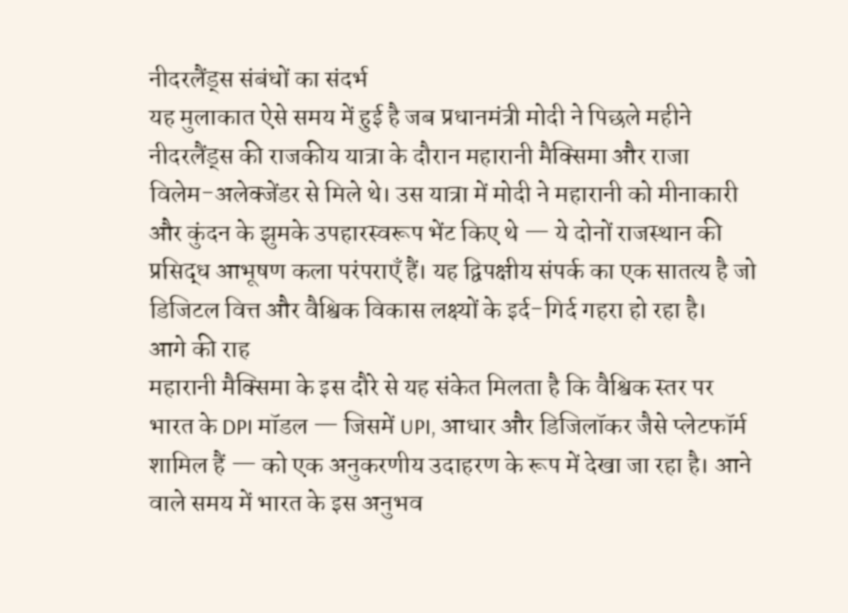नीदरलैंड्स संबंधों का संदर्भ
यह मुलाकात ऐसे समय में हुई है जब प्रधानमंत्री मोदी ने पिछले महीने नीदरलैंड्स की राजकीय यात्रा के दौरान महारानी मैक्सिमा और राजा विलेम-अलेक्जेंडर से मिले थे। उस यात्रा में मोदी ने महारानी को मीनाकारी और कुंदन के झुमके उपहारस्वरूप भेंट किए थे — ये दोनों राजस्थान की प्रसिद्ध आभूषण कला परंपराएँ हैं। यह द्विपक्षीय संपर्क का एक सातत्य है जो डिजिटल वित्त और वैश्विक विकास लक्ष्यों के इर्द-गिर्द गहरा हो रहा है।
आगे की राह
महारानी मैक्सिमा के इस दौरे से यह संकेत मिलता है कि वैश्विक स्तर पर भारत के DPI मॉडल — जिसमें UPI, आधार और डिजिलॉकर जैसे प्लेटफॉर्म शामिल हैं — को एक अनुकरणीय उदाहरण के रूप में देखा जा रहा है। आने वाले समय में भारत के इस अनुभव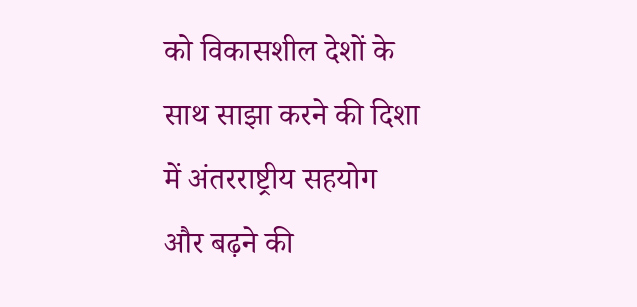को विकासशील देशों के साथ साझा करने की दिशा में अंतरराष्ट्रीय सहयोग और बढ़ने की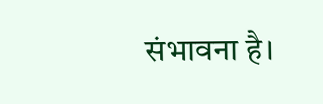संभावना है।